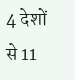4 देशों से 11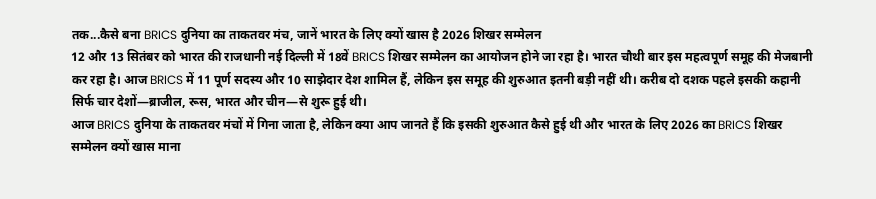तक...कैसे बना BRICS दुनिया का ताकतवर मंच, जानें भारत के लिए क्यों खास है 2026 शिखर सम्मेलन
12 और 13 सितंबर को भारत की राजधानी नई दिल्ली में 18वें BRICS शिखर सम्मेलन का आयोजन होने जा रहा है। भारत चौथी बार इस महत्वपूर्ण समूह की मेजबानी कर रहा है। आज BRICS में 11 पूर्ण सदस्य और 10 साझेदार देश शामिल हैं, लेकिन इस समूह की शुरुआत इतनी बड़ी नहीं थी। करीब दो दशक पहले इसकी कहानी सिर्फ चार देशों—ब्राजील, रूस, भारत और चीन—से शुरू हुई थी।
आज BRICS दुनिया के ताकतवर मंचों में गिना जाता है, लेकिन क्या आप जानते हैं कि इसकी शुरुआत कैसे हुई थी और भारत के लिए 2026 का BRICS शिखर सम्मेलन क्यों खास माना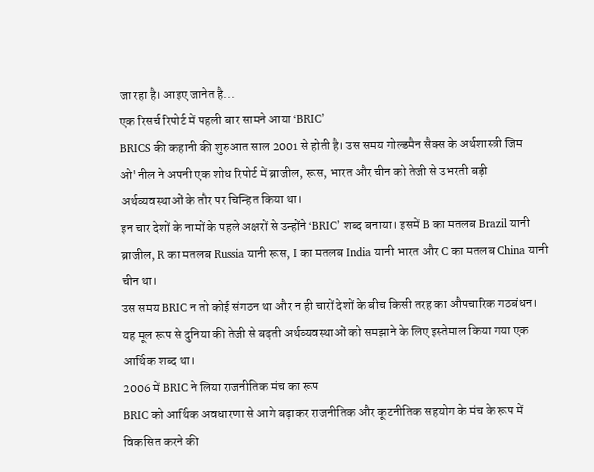जा रहा है। आइए जानेत है...
एक रिसर्च रिपोर्ट में पहली बार सामने आया ‘BRIC’
BRICS की कहानी की शुरुआत साल 2001 से होती है। उस समय गोल्डमैन सैक्स के अर्थशास्त्री जिम ओ'नील ने अपनी एक शोध रिपोर्ट में ब्राजील, रूस, भारत और चीन को तेजी से उभरती बड़ी अर्थव्यवस्थाओं के तौर पर चिन्हित किया था।
इन चार देशों के नामों के पहले अक्षरों से उन्होंने ‘BRIC’ शब्द बनाया। इसमें B का मतलब Brazil यानी ब्राजील, R का मतलब Russia यानी रूस, I का मतलब India यानी भारत और C का मतलब China यानी चीन था।
उस समय BRIC न तो कोई संगठन था और न ही चारों देशों के बीच किसी तरह का औपचारिक गठबंधन। यह मूल रूप से दुनिया की तेजी से बढ़ती अर्थव्यवस्थाओं को समझाने के लिए इस्तेमाल किया गया एक आर्थिक शब्द था।
2006 में BRIC ने लिया राजनीतिक मंच का रूप
BRIC को आर्थिक अवधारणा से आगे बढ़ाकर राजनीतिक और कूटनीतिक सहयोग के मंच के रूप में विकसित करने की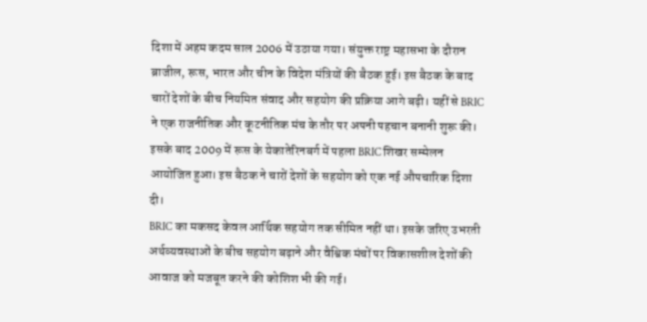दिशा में अहम कदम साल 2006 में उठाया गया। संयुक्त राष्ट्र महासभा के दौरान ब्राजील, रूस, भारत और चीन के विदेश मंत्रियों की बैठक हुई। इस बैठक के बाद चारों देशों के बीच नियमित संवाद और सहयोग की प्रक्रिया आगे बढ़ी। यहीं से BRIC ने एक राजनीतिक और कूटनीतिक मंच के तौर पर अपनी पहचान बनानी शुरू की।
इसके बाद 2009 में रूस के येकातेरिनबर्ग में पहला BRIC शिखर सम्मेलन आयोजित हुआ। इस बैठक ने चारों देशों के सहयोग को एक नई औपचारिक दिशा दी।
BRIC का मकसद केवल आर्थिक सहयोग तक सीमित नहीं था। इसके जरिए उभरती अर्थव्यवस्थाओं के बीच सहयोग बढ़ाने और वैश्विक मंचों पर विकासशील देशों की आवाज को मजबूत करने की कोशिश भी की गई।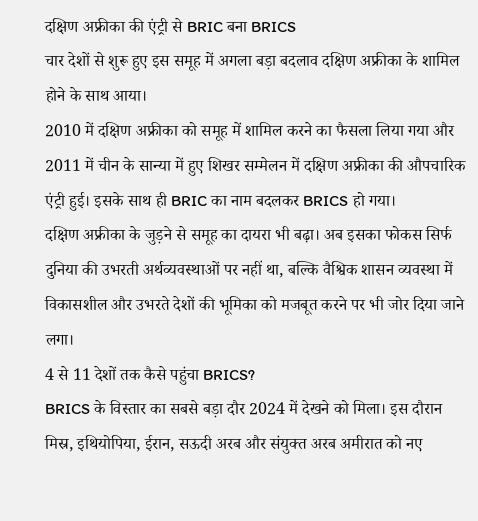दक्षिण अफ्रीका की एंट्री से BRIC बना BRICS
चार देशों से शुरू हुए इस समूह में अगला बड़ा बदलाव दक्षिण अफ्रीका के शामिल होने के साथ आया।
2010 में दक्षिण अफ्रीका को समूह में शामिल करने का फैसला लिया गया और 2011 में चीन के सान्या में हुए शिखर सम्मेलन में दक्षिण अफ्रीका की औपचारिक एंट्री हुई। इसके साथ ही BRIC का नाम बदलकर BRICS हो गया।
दक्षिण अफ्रीका के जुड़ने से समूह का दायरा भी बढ़ा। अब इसका फोकस सिर्फ दुनिया की उभरती अर्थव्यवस्थाओं पर नहीं था, बल्कि वैश्विक शासन व्यवस्था में विकासशील और उभरते देशों की भूमिका को मजबूत करने पर भी जोर दिया जाने लगा।
4 से 11 देशों तक कैसे पहुंचा BRICS?
BRICS के विस्तार का सबसे बड़ा दौर 2024 में देखने को मिला। इस दौरान मिस्र, इथियोपिया, ईरान, सऊदी अरब और संयुक्त अरब अमीरात को नए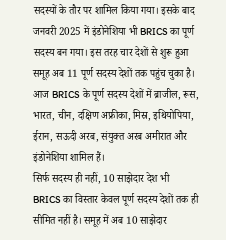सदस्यों के तौर पर शामिल किया गया। इसके बाद जनवरी 2025 में इंडोनेशिया भी BRICS का पूर्ण सदस्य बन गया। इस तरह चार देशों से शुरू हुआ समूह अब 11 पूर्ण सदस्य देशों तक पहुंच चुका है।
आज BRICS के पूर्ण सदस्य देशों में ब्राजील, रूस, भारत, चीन, दक्षिण अफ्रीका, मिस्र, इथियोपिया, ईरान, सऊदी अरब, संयुक्त अरब अमीरात और इंडोनेशिया शामिल हैं।
सिर्फ सदस्य ही नहीं, 10 साझेदार देश भी
BRICS का विस्तार केवल पूर्ण सदस्य देशों तक ही सीमित नहीं है। समूह में अब 10 साझेदार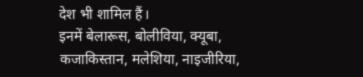देश भी शामिल हैं।
इनमें बेलारूस, बोलीविया, क्यूबा, कजाकिस्तान, मलेशिया, नाइजीरिया,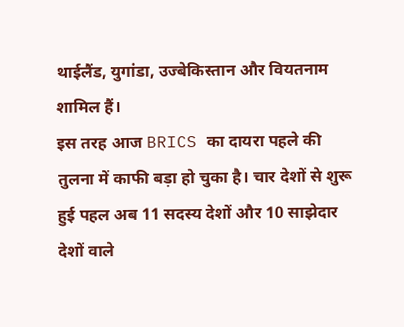थाईलैंड, युगांडा, उज्बेकिस्तान और वियतनाम शामिल हैं।
इस तरह आज BRICS का दायरा पहले की तुलना में काफी बड़ा हो चुका है। चार देशों से शुरू हुई पहल अब 11 सदस्य देशों और 10 साझेदार देशों वाले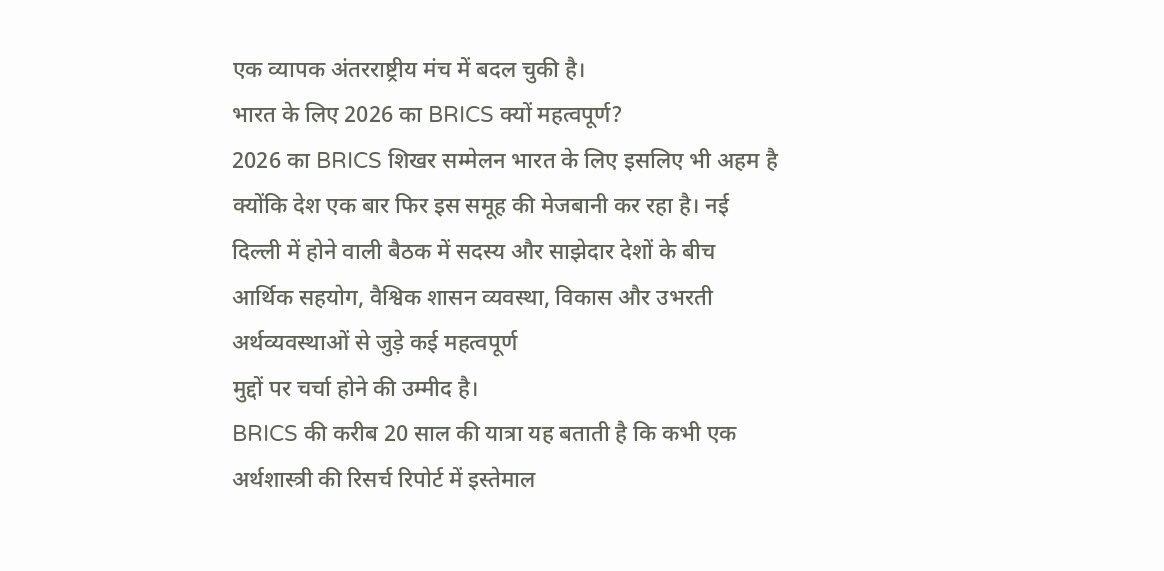एक व्यापक अंतरराष्ट्रीय मंच में बदल चुकी है।
भारत के लिए 2026 का BRICS क्यों महत्वपूर्ण?
2026 का BRICS शिखर सम्मेलन भारत के लिए इसलिए भी अहम है क्योंकि देश एक बार फिर इस समूह की मेजबानी कर रहा है। नई दिल्ली में होने वाली बैठक में सदस्य और साझेदार देशों के बीच आर्थिक सहयोग, वैश्विक शासन व्यवस्था, विकास और उभरती अर्थव्यवस्थाओं से जुड़े कई महत्वपूर्ण
मुद्दों पर चर्चा होने की उम्मीद है।
BRICS की करीब 20 साल की यात्रा यह बताती है कि कभी एक अर्थशास्त्री की रिसर्च रिपोर्ट में इस्तेमाल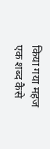किया गया महज एक शब्द कैसे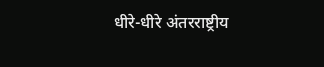धीरे-धीरे अंतरराष्ट्रीय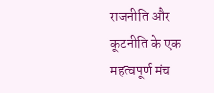राजनीति और कूटनीति के एक महत्वपूर्ण मंच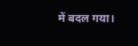में बदल गया।